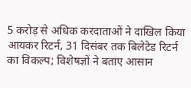5 करोड़ से अधिक करदाताओं ने दाखिल किया आयकर रिटर्न, 31 दिसंबर तक बिलेटेड रिटर्न का विकल्प; विशेषज्ञों ने बताए आसान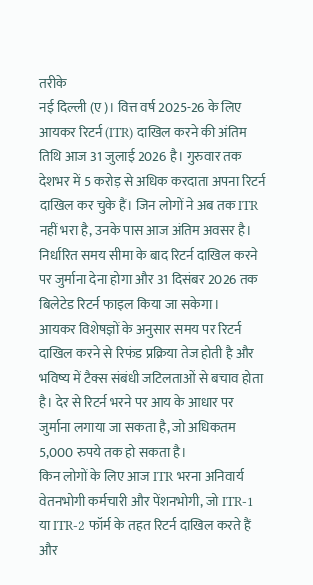तरीके
नई दिल्ली (ए)। वित्त वर्ष 2025-26 के लिए आयकर रिटर्न (ITR) दाखिल करने की अंतिम तिथि आज 31 जुलाई 2026 है। गुरुवार तक देशभर में 5 करोड़ से अधिक करदाता अपना रिटर्न दाखिल कर चुके हैं। जिन लोगों ने अब तक ITR नहीं भरा है, उनके पास आज अंतिम अवसर है। निर्धारित समय सीमा के बाद रिटर्न दाखिल करने पर जुर्माना देना होगा और 31 दिसंबर 2026 तक बिलेटेड रिटर्न फाइल किया जा सकेगा।
आयकर विशेषज्ञों के अनुसार समय पर रिटर्न दाखिल करने से रिफंड प्रक्रिया तेज होती है और भविष्य में टैक्स संबंधी जटिलताओं से बचाव होता है। देर से रिटर्न भरने पर आय के आधार पर जुर्माना लगाया जा सकता है, जो अधिकतम 5,000 रुपये तक हो सकता है।
किन लोगों के लिए आज ITR भरना अनिवार्य
वेतनभोगी कर्मचारी और पेंशनभोगी, जो ITR-1 या ITR-2 फॉर्म के तहत रिटर्न दाखिल करते हैं और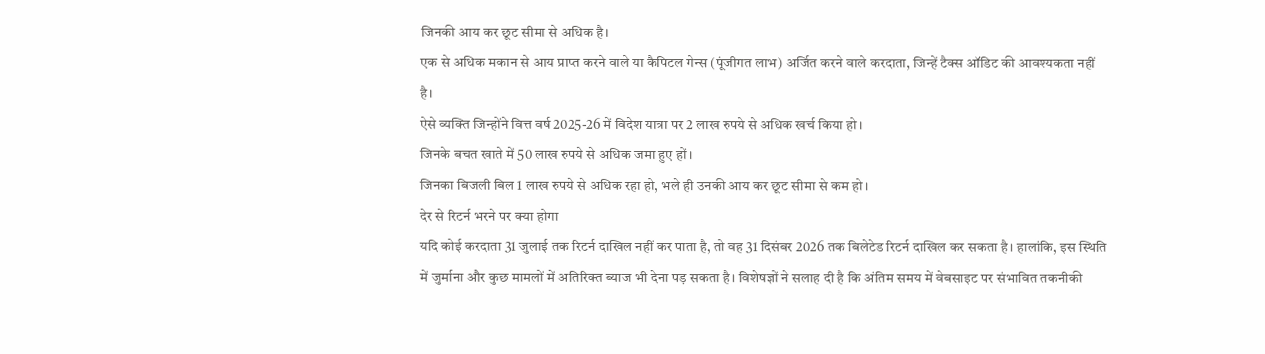जिनकी आय कर छूट सीमा से अधिक है।
एक से अधिक मकान से आय प्राप्त करने वाले या कैपिटल गेन्स (पूंजीगत लाभ) अर्जित करने वाले करदाता, जिन्हें टैक्स ऑडिट की आवश्यकता नहीं है।
ऐसे व्यक्ति जिन्होंने वित्त वर्ष 2025-26 में विदेश यात्रा पर 2 लाख रुपये से अधिक खर्च किया हो।
जिनके बचत खाते में 50 लाख रुपये से अधिक जमा हुए हों।
जिनका बिजली बिल 1 लाख रुपये से अधिक रहा हो, भले ही उनकी आय कर छूट सीमा से कम हो।
देर से रिटर्न भरने पर क्या होगा
यदि कोई करदाता 31 जुलाई तक रिटर्न दाखिल नहीं कर पाता है, तो वह 31 दिसंबर 2026 तक बिलेटेड रिटर्न दाखिल कर सकता है। हालांकि, इस स्थिति में जुर्माना और कुछ मामलों में अतिरिक्त ब्याज भी देना पड़ सकता है। विशेषज्ञों ने सलाह दी है कि अंतिम समय में वेबसाइट पर संभावित तकनीकी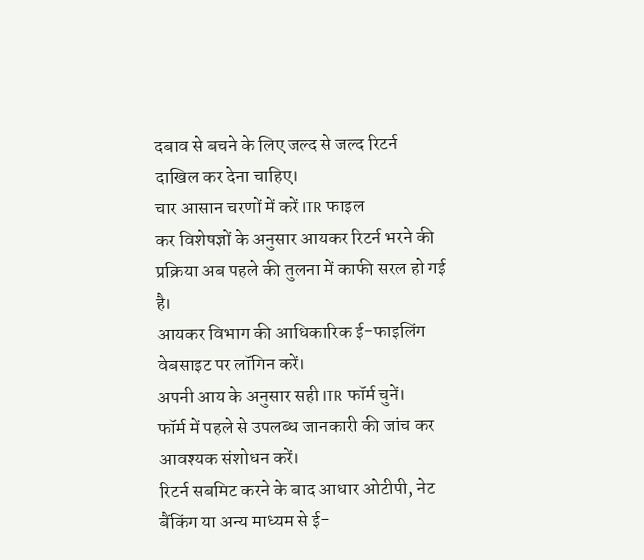दबाव से बचने के लिए जल्द से जल्द रिटर्न दाखिल कर देना चाहिए।
चार आसान चरणों में करें ITR फाइल
कर विशेषज्ञों के अनुसार आयकर रिटर्न भरने की प्रक्रिया अब पहले की तुलना में काफी सरल हो गई है।
आयकर विभाग की आधिकारिक ई-फाइलिंग वेबसाइट पर लॉगिन करें।
अपनी आय के अनुसार सही ITR फॉर्म चुनें।
फॉर्म में पहले से उपलब्ध जानकारी की जांच कर आवश्यक संशोधन करें।
रिटर्न सबमिट करने के बाद आधार ओटीपी, नेट बैंकिंग या अन्य माध्यम से ई-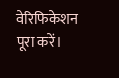वेरिफिकेशन पूरा करें।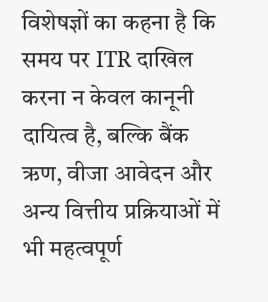विशेषज्ञों का कहना है कि समय पर ITR दाखिल करना न केवल कानूनी दायित्व है, बल्कि बैंक ऋण, वीजा आवेदन और अन्य वित्तीय प्रक्रियाओं में भी महत्वपूर्ण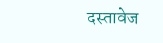दस्तावेज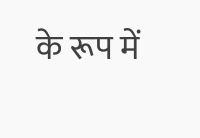के रूप में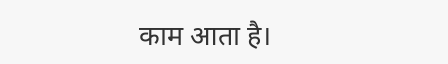काम आता है।